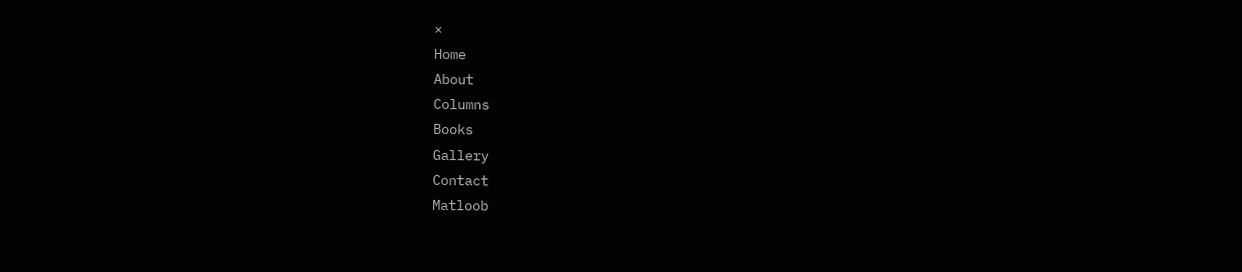×
Home
About
Columns
Books
Gallery
Contact
Matloob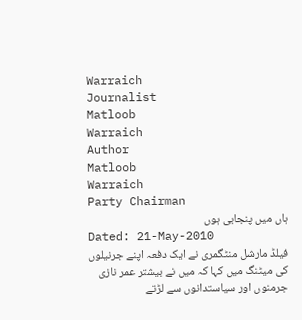Warraich
Journalist
Matloob
Warraich
Author
Matloob
Warraich
Party Chairman
ہاں میں پنجابی ہوں
Dated: 21-May-2010
فیلڈ مارشل منٹگمری نے ایک دفعہ اپنے جرنیلوں کی میٹنگ میں کہا کہ میں نے بیشتر عمر نازی جرمنوں اور سیاستدانوں سے لڑتے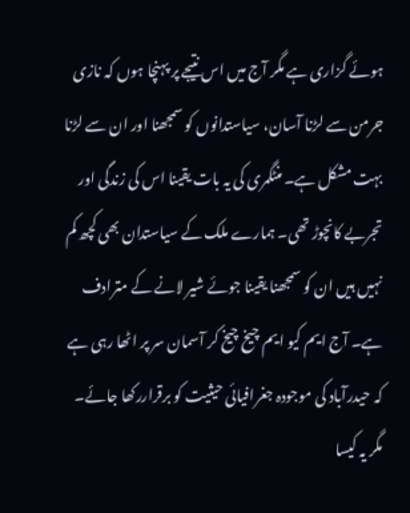ہوئے گزاری ہے مگر آج میں اس نتیجے پر پہنچا ہوں کہ نازی جرمن سے لڑنا آسان، سیاستدانوں کو سمجھنا اور ان سے لڑنا بہت مشکل ہے۔ منٹگمری کی یہ بات یقینا اس کی زندگی اور تجربے کانچوڑ تھی۔ ہمارے ملک کے سیاستدان بھی کچھ کم نہیں ہیں ان کو سمجھنا یقینا جوئے شیر لانے کے مترادف ہے۔ آج ایم کیو ایم چیخ چیخ کر آسمان سر پر اٹھا رہی ہے کہ حیدرآباد کی موجودہ جغرافیائی حیثیت کو برقراررکھا جائے۔ مگر یہ کیسا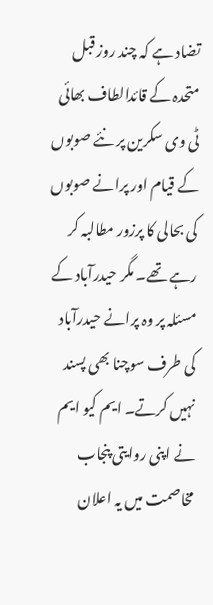تضاد ہے کہ چند روز قبل متحدہ کے قائدالطاف بھائی ٹی وی سکرین پر نئے صوبوں کے قیام اور پرانے صوبوں کی بحالی کا پرزور مطالبہ کر رہے تھے۔ مگر حیدرآباد کے مسئلہ پر وہ پرانے حیدرآباد کی طرف سوچنا بھی پسند نہیں کرتے۔ ایم کیو ایم نے اپنی روایتی پنجاب مخاصمت میں یہ اعلان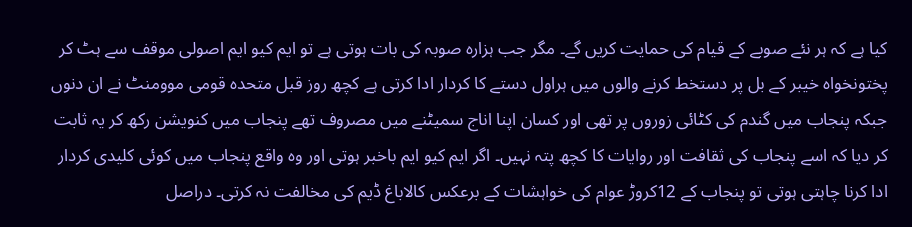کیا ہے کہ ہر نئے صوبے کے قیام کی حمایت کریں گے۔ مگر جب ہزارہ صوبہ کی بات ہوتی ہے تو ایم کیو ایم اصولی موقف سے ہٹ کر پختونخواہ خیبر کے بل پر دستخط کرنے والوں میں ہراول دستے کا کردار ادا کرتی ہے کچھ روز قبل متحدہ قومی موومنٹ نے ان دنوں جبکہ پنجاب میں گندم کی کٹائی زوروں پر تھی اور کسان اپنا اناج سمیٹنے میں مصروف تھے پنجاب میں کنویشن رکھ کر یہ ثابت کر دیا کہ اسے پنجاب کی ثقافت اور روایات کا کچھ پتہ نہیں۔ اگر ایم کیو ایم باخبر ہوتی اور وہ واقع پنجاب میں کوئی کلیدی کردار ادا کرنا چاہتی ہوتی تو پنجاب کے 12کروڑ عوام کی خواہشات کے برعکس کالاباغ ڈیم کی مخالفت نہ کرتی۔ دراصل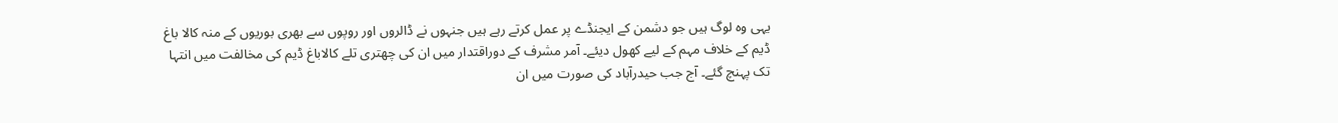یہی وہ لوگ ہیں جو دشمن کے ایجنڈے پر عمل کرتے رہے ہیں جنہوں نے ڈالروں اور روپوں سے بھری بوریوں کے منہ کالا باغ ڈیم کے خلاف مہم کے لیے کھول دیئے۔ آمر مشرف کے دوراقتدار میں ان کی چھتری تلے کالاباغ ڈیم کی مخالفت میں انتہا تک پہنچ گئے۔ آج جب حیدرآباد کی صورت میں ان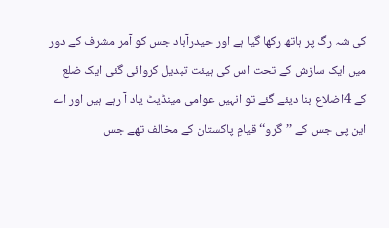کی شہ رگ پر ہاتھ رکھا گیا ہے اور حیدرآباد جس کو آمر مشرف کے دور میں ایک سازش کے تحت اس کی ہیئت تبدیل کروائی گئی ایک ضلع کے 4اضلاع بنا دیئے گئے تو انہیں عوامی مینڈیٹ یاد آ رہے ہیں اور اے این پی جس کے ’’گرو‘‘ قیامِ پاکستان کے مخالف تھے جس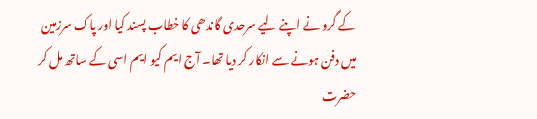کے گرو نے اپنے لیے سرحدی گاندھی کا خطاب پسند کیا اور پاک سرزمین میں دفن ہونے سے انکار کر دیا تھا۔ آج ایم کیو ایم اسی کے ساتھ مل کر حضرت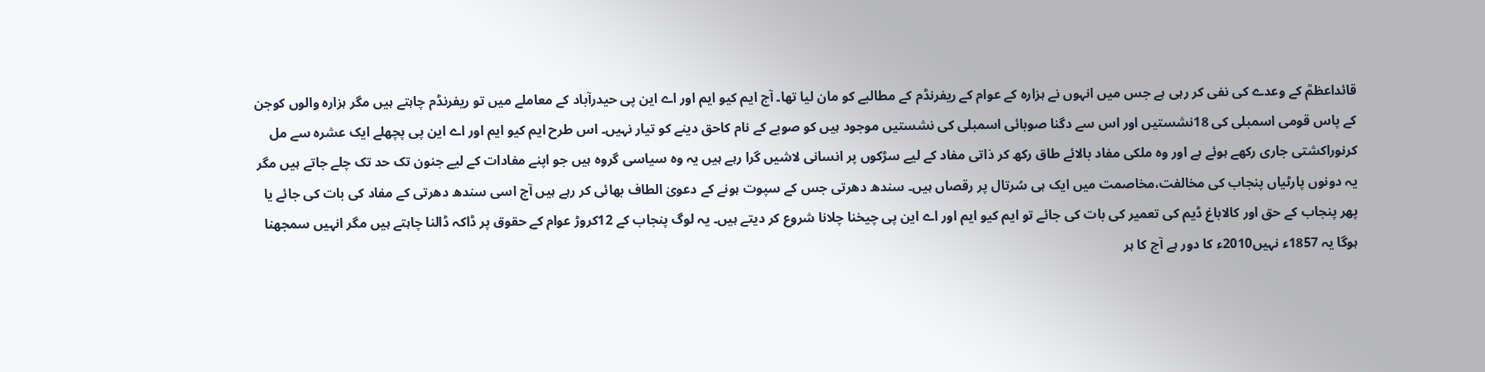قائداعظمؒ کے وعدے کی نفی کر رہی ہے جس میں انہوں نے ہزارہ کے عوام کے ریفرنڈم کے مطالبے کو مان لیا تھا۔ آج ایم کیو ایم اور اے این پی حیدرآباد کے معاملے میں تو ریفرنڈم چاہتے ہیں مگر ہزارہ والوں کوجن کے پاس قومی اسمبلی کی 18نشستیں اور اس سے دگنا صوبائی اسمبلی کی نشستیں موجود ہیں کو صوبے کے نام کاحق دینے کو تیار نہیں۔ اس طرح ایم کیو ایم اور اے این پی پچھلے ایک عشرہ سے مل کرنوراکشتی جاری رکھے ہوئے ہے اور وہ ملکی مفاد بالائے طاق رکھ کر ذاتی مفاد کے لیے سڑکوں پر انسانی لاشیں گرا رہے ہیں یہ وہ سیاسی گروہ ہیں جو اپنے مفادات کے لیے جنون تک حد تک چلے جاتے ہیں مگر یہ دونوں پارٹیاں پنجاب کی مخالفت،مخاصمت میں ایک ہی سُرتال پر رقصاں ہیں۔ سندھ دھرتی جس کے سپوت ہونے کے دعویٰ الطاف بھائی کر رہے ہیں آج اسی سندھ دھرتی کے مفاد کی بات کی جائے یا پھر پنجاب کے حق اور کالاباغ ڈیم کی تعمیر کی بات کی جائے تو ایم کیو ایم اور اے این پی چیخنا چلانا شروع کر دیتے ہیں۔ یہ لوگ پنجاب کے 12کروڑ عوام کے حقوق پر ڈاکہ ڈالنا چاہتے ہیں مگر انہیں سمجھنا ہوگا یہ 1857ء نہیں2010ء کا دور ہے آج کا ہر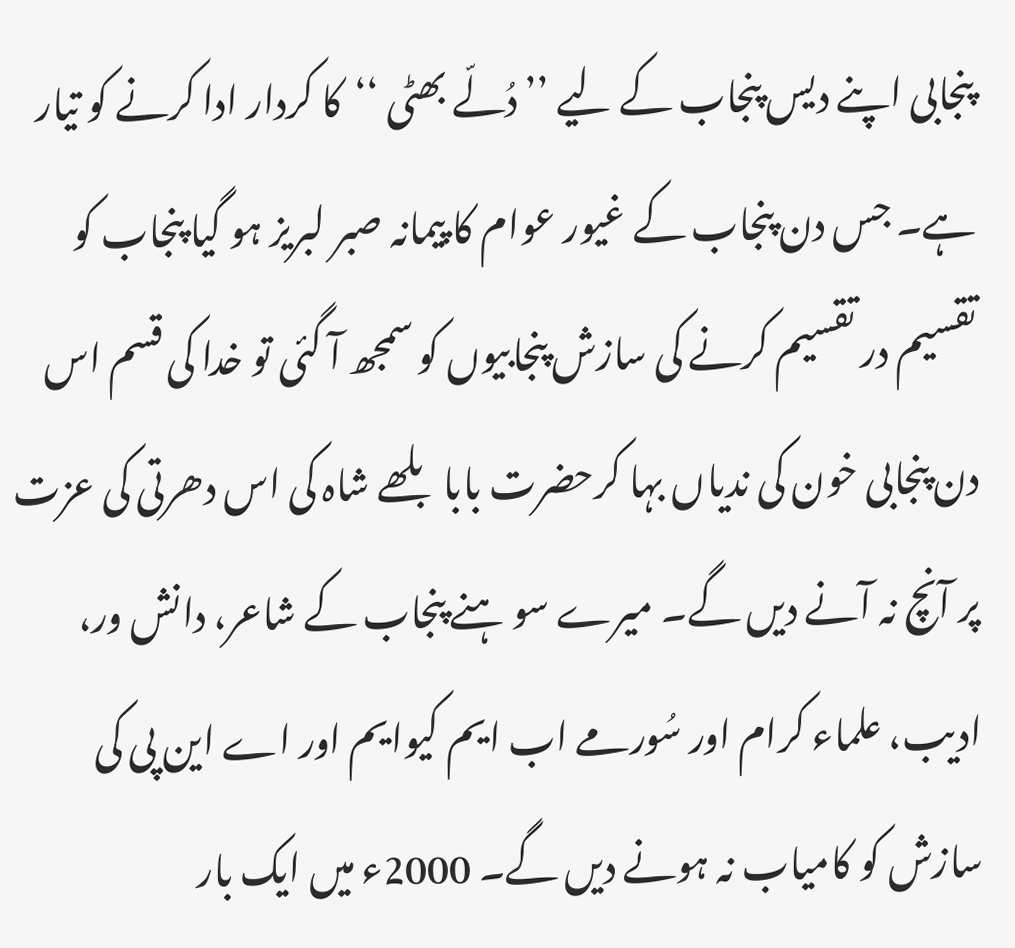پنجابی اپنے دیس پنجاب کے لیے ’’دُلّے بھٹی ‘‘کا کردار ادا کرنے کو تیار ہے۔ جس دن پنجاب کے غیور عوام کا پیمانہ صبر لبریز ہو گیا پنجاب کو تقسیم در تقسیم کرنے کی سازش پنجابیوں کو سمجھ آ گئی تو خدا کی قسم اس دن پنجابی خون کی ندیاں بہا کرحضرت بابا بلھے شاہ کی اس دھرتی کی عزت پر آنچ نہ آنے دیں گے۔ میرے سو ہنے پنجاب کے شاعر، دانش ور، ادیب، علماء کرام اور سُورمے اب ایم کیوایم اور اے این پی کی سازش کو کامیاب نہ ہونے دیں گے۔ 2000ء میں ایک بار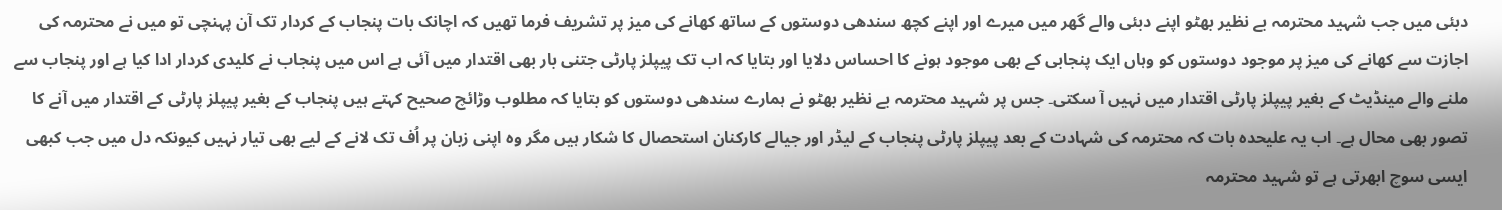دبئی میں جب شہید محترمہ بے نظیر بھٹو اپنے دبئی والے گھر میں میرے اور اپنے کچھ سندھی دوستوں کے ساتھ کھانے کی میز پر تشریف فرما تھیں کہ اچانک بات پنجاب کے کردار تک آن پہنچی تو میں نے محترمہ کی اجازت سے کھانے کی میز پر موجود دوستوں کو وہاں ایک پنجابی کے بھی موجود ہونے کا احساس دلایا اور بتایا کہ اب تک پیپلز پارٹی جتنی بار بھی اقتدار میں آئی ہے اس میں پنجاب نے کلیدی کردار ادا کیا ہے اور پنجاب سے ملنے والے مینڈیٹ کے بغیر پیپلز پارٹی اقتدار میں نہیں آ سکتی۔ جس پر شہید محترمہ بے نظیر بھٹو نے ہمارے سندھی دوستوں کو بتایا کہ مطلوب وڑائچ صحیح کہتے ہیں پنجاب کے بغیر پیپلز پارٹی کے اقتدار میں آنے کا تصور بھی محال ہے۔ اب یہ علیحدہ بات کہ محترمہ کی شہادت کے بعد پیپلز پارٹی پنجاب کے لیڈر اور جیالے کارکنان استحصال کا شکار ہیں مگر وہ اپنی زبان پر اُف تک لانے کے لیے بھی تیار نہیں کیونکہ دل میں جب کبھی ایسی سوچ ابھرتی ہے تو شہید محترمہ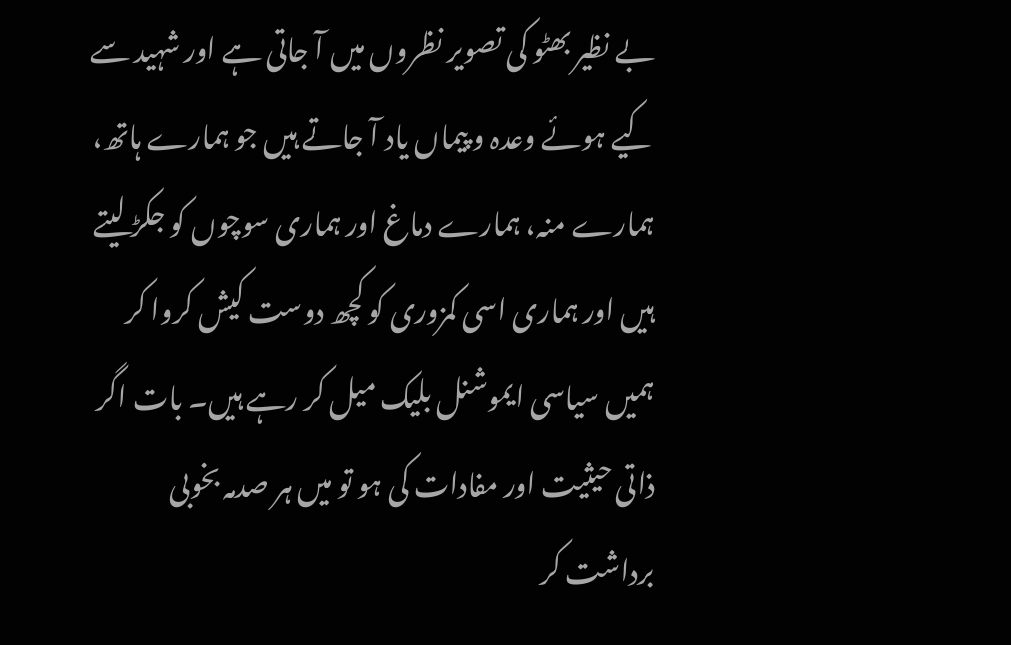بے نظیر بھٹو کی تصویر نظروں میں آ جاتی ہے اور شہید سے کیے ہوئے وعدہ و پیماں یاد آ جاتے ہیں جو ہمارے ہاتھ، ہمارے منہ، ہمارے دماغ اور ہماری سوچوں کو جکڑ لیتے ہیں اور ہماری اسی کمزوری کو کچھ دوست کیش کروا کر ہمیں سیاسی ایموشنل بلیک میل کر رہے ہیں۔ بات اگر ذاتی حیثیت اور مفادات کی ہو تو میں ہر صدمہ بخوبی برداشت کر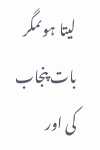لیتا ہوںمگر بات پنجاب کی اور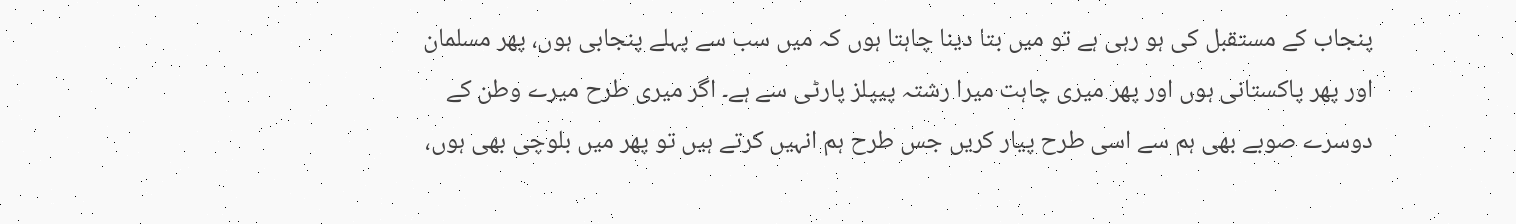پنجاب کے مستقبل کی ہو رہی ہے تو میں بتا دینا چاہتا ہوں کہ میں سب سے پہلے پنجابی ہوں، پھر مسلمان اور پھر پاکستانی ہوں اور پھر میری چاہت میرا رشتہ پیپلز پارٹی سے ہے۔ اگر میری طرح میرے وطن کے دوسرے صوبے بھی ہم سے اسی طرح پیار کریں جس طرح ہم انہیں کرتے ہیں تو پھر میں بلوچی بھی ہوں،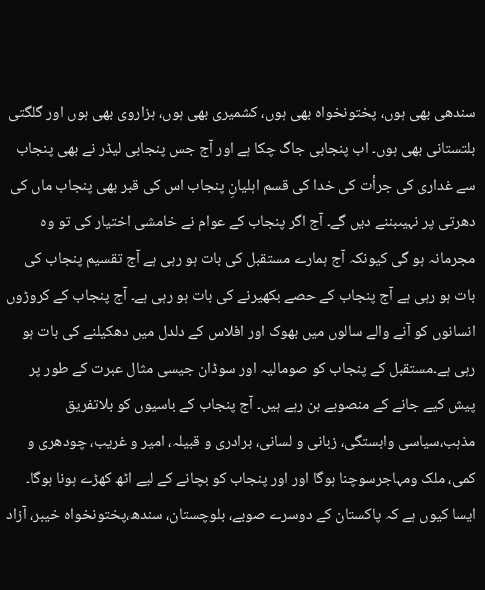سندھی بھی ہوں، پختونخواہ بھی ہوں، کشمیری بھی ہوں، ہزاروی بھی ہوں اور گلگتی بلتستانی بھی ہوں۔ اب پنجابی جاگ چکا ہے اور آج جس پنجابی لیڈر نے بھی پنجاب سے غداری کی جرأت کی خدا کی قسم اہلیانِ پنجاب اس کی قبر بھی پنجاب ماں کی دھرتی پر نہیںبننے دیں گے۔ آج اگر پنجاب کے عوام نے خامشی اختیار کی تو وہ مجرمانہ ہو گی کیونکہ آج ہمارے مستقبل کی بات ہو رہی ہے آج تقسیم پنجاب کی بات ہو رہی ہے آج پنجاب کے حصے بکھیرنے کی بات ہو رہی ہے۔ آج پنجاب کے کروڑوں انسانوں کو آنے والے سالوں میں بھوک اور افلاس کے دلدل میں دھکیلنے کی بات ہو رہی ہے۔مستقبل کے پنجاب کو صومالیہ اور سوڈان جیسی مثال عبرت کے طور پر پیش کیے جانے کے منصوبے بن رہے ہیں۔ آج پنجاب کے باسیوں کو بلاتفریق مذہب،سیاسی وابستگی، زبانی و لسانی، برادری و قبیلہ، امیر و غریب، چودھری و کمی، ملک ومہاجرسوچنا ہوگا اور اور پنجاب کو بچانے کے لیے اٹھ کھڑے ہونا ہوگا۔ ایسا کیوں ہے کہ پاکستان کے دوسرے صوبے، بلوچستان، سندھ،پختونخواہ خیبر، آزاد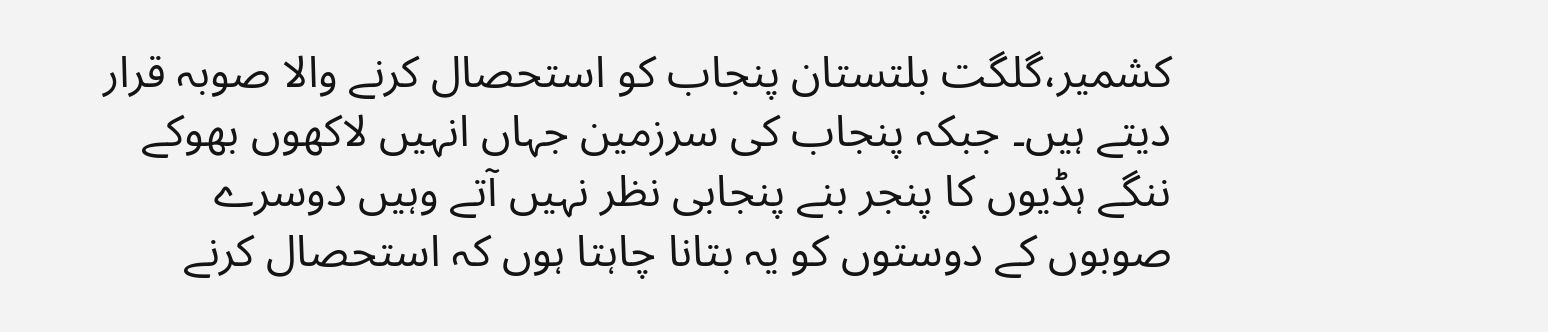کشمیر،گلگت بلتستان پنجاب کو استحصال کرنے والا صوبہ قرار دیتے ہیں۔ جبکہ پنجاب کی سرزمین جہاں انہیں لاکھوں بھوکے ننگے ہڈیوں کا پنجر بنے پنجابی نظر نہیں آتے وہیں دوسرے صوبوں کے دوستوں کو یہ بتانا چاہتا ہوں کہ استحصال کرنے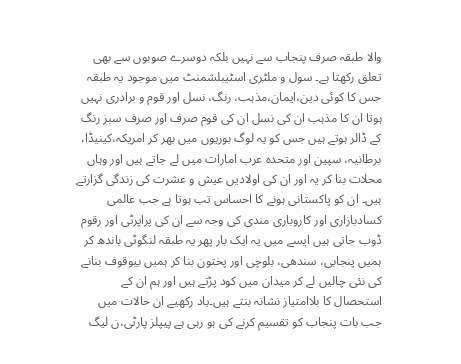والا طبقہ صرف پنجاب سے نہیں بلکہ دوسرے صوبوں سے بھی تعلق رکھتا ہے۔ سول و ملٹری اسٹیبلشمنٹ میں موجود یہ طبقہ جس کا کوئی دین،ایمان،مذہب، رنگ، نسل اور قوم و برادری نہیں ہوتا ان کا مذہب ان کی نسل ان کی قوم صرف اور صرف سبز رنگ کے ڈالر ہوتے ہیں جس کو یہ لوگ بوریوں میں بھر کر امریکہ،کینیڈا، برطانیہ، سپین اور متحدہ عرب امارات میں لے جاتے ہیں اور وہاں محلات بنا کر یہ اور ان کی اولادیں عیش و عشرت کی زندگی گزارتے ہیں۔ ان کو پاکستانی ہونے کا احساس تب ہوتا ہے جب عالمی کسادبازاری اور کاروباری مندی کی وجہ سے ان کی پراپرٹی اور رقوم ڈوب جاتی ہیں ایسے میں یہ ایک بار پھر یہ طبقہ لنگوٹی باندھ کر ہمیں پنجابی، سندھی، بلوچی اور پختون بنا کر ہمیں بیوقوف بنانے کی نئی چالیں لے کر میدان میں کود پڑتے ہیں اور ہم ان کے استحصال کا بلاامتیاز نشانہ بنتے ہیں۔یاد رکھیے ان حالات میں جب بات پنجاب کو تقسیم کرنے کی ہو رہی ہے پیپلز پارٹی،ن لیگ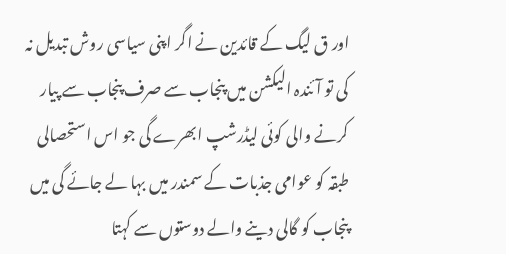اور ق لیگ کے قائدین نے اگر اپنی سیاسی روش تبدیل نہ کی تو آئندہ الیکشن میں پنجاب سے صرف پنجاب سے پیار کرنے والی کوئی لیڈرشپ ابھرے گی جو اس استحصالی طبقہ کو عوامی جذبات کے سمندر میں بہا لے جائے گی میں پنجاب کو گالی دینے والے دوستوں سے کہتا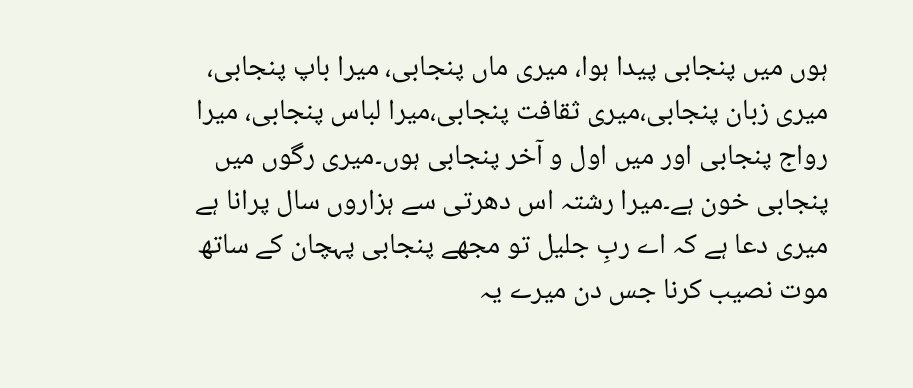ہوں میں پنجابی پیدا ہوا، میری ماں پنجابی، میرا باپ پنجابی، میری زبان پنجابی،میری ثقافت پنجابی،میرا لباس پنجابی، میرا رواج پنجابی اور میں اول و آخر پنجابی ہوں۔میری رگوں میں پنجابی خون ہے۔میرا رشتہ اس دھرتی سے ہزاروں سال پرانا ہے میری دعا ہے کہ اے ربِ جلیل تو مجھے پنجابی پہچان کے ساتھ موت نصیب کرنا جس دن میرے یہ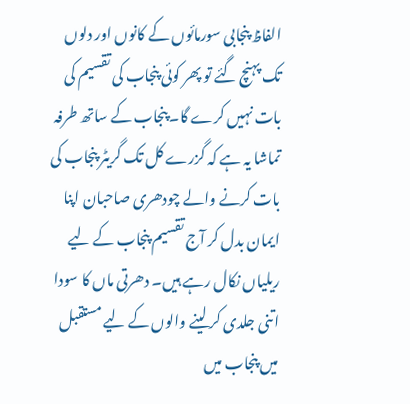الفاظ پنجابی سورمائوں کے کانوں اور دلوں تک پہنچ گئے تو پھر کوئی پنجاب کی تقسیم کی بات نہیں کرے گا۔ پنجاب کے ساتھ طرفہ تماشا یہ ہے کہ گزرے کل تک گریٹر پنجاب کی بات کرنے والے چودھری صاحبان اپنا ایمان بدل کر آج تقسیم پنجاب کے لیے ریلیاں نکال رہے ہیں۔ دھرتی ماں کا سودا اتنی جلدی کر لینے والوں کے لیے مستقبل میں پنجاب میں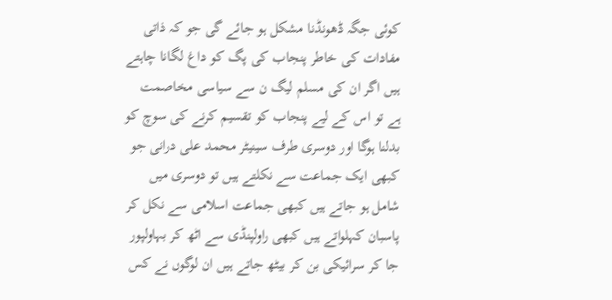کوئی جگہ ڈھونڈنا مشکل ہو جائے گی جو کہ ذاتی مفادات کی خاطر پنجاب کی پگ کو داغ لگانا چاہتے ہیں اگر ان کی مسلم لیگ ن سے سیاسی مخاصمت ہے تو اس کے لیے پنجاب کو تقسیم کرنے کی سوچ کو بدلنا ہوگا اور دوسری طرف سینیٹر محمد علی درانی جو کبھی ایک جماعت سے نکلتے ہیں تو دوسری میں شامل ہو جاتے ہیں کبھی جماعت اسلامی سے نکل کر پاسبان کہلواتے ہیں کبھی راولپنڈی سے اٹھ کر بہاولپور جا کر سرائیکی بن کر بیٹھ جاتے ہیں ان لوگوں نے کس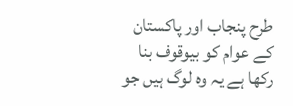طرح پنجاب اور پاکستان کے عوام کو بیوقوف بنا رکھا ہے یہ وہ لوگ ہیں جو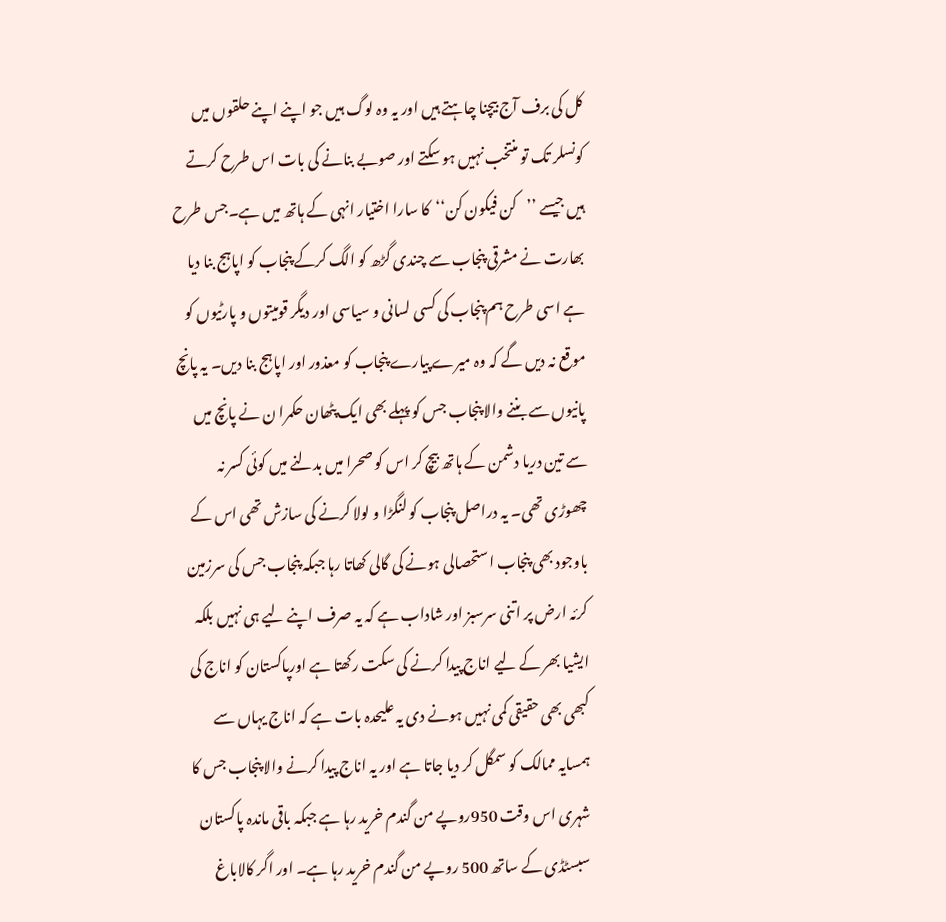کل کی برف آج بیچنا چاہتے ہیں اور یہ وہ لوگ ہیں جو اپنے اپنے حلقوں میں کونسلر تک تو منتخب نہیں ہو سکتے اور صوبے بنانے کی بات اس طرح کرتے ہیں جیسے ’’کن فیکون کن‘‘کا سارا اختیار انہی کے ہاتھ میں ہے۔جس طرح بھارت نے مشرقی پنجاب سے چندی گڑھ کو الگ کرکے پنجاب کو اپاہج بنا دیا ہے اسی طرح ہم پنجاب کی کسی لسانی و سیاسی اور دیگر قومیتوں و پارٹیوں کو موقع نہ دیں گے کہ وہ میرے پیارے پنجاب کو معذور اور اپاہج بنا دیں۔ یہ پانچ پانیوں سے بننے والا پنجاب جس کو پہلے بھی ایک پٹھان حکمرا ن نے پانچ میں سے تین دریا دشمن کے ہاتھ بیچ کر اس کو صحرا میں بدلنے میں کوئی کسر نہ چھوڑی تھی۔ یہ دراصل پنجاب کو لنگڑا و لولا کرنے کی سازش تھی اس کے باوجود بھی پنجاب استحصالی ہونے کی گالی کھاتا رہا جبکہ پنجاب جس کی سرزمین کرئہ ارض پر اتنی سرسبز اور شاداب ہے کہ یہ صرف اپنے لیے ہی نہیں بلکہ ایشیا بھر کے لیے اناج پیدا کرنے کی سکت رکھتا ہے اورپاکستان کو اناج کی کبھی بھی حقیقی کمی نہیں ہونے دی یہ علیحدہ بات ہے کہ اناج یہاں سے ہمسایہ ممالک کو سمگل کر دیا جاتا ہے اور یہ اناج پیدا کرنے والا پنجاب جس کا شہری اس وقت 950روپے من گندم خرید رہا ہے جبکہ باقی ماندہ پاکستان سبسٹڈی کے ساتھ 500 روپے من گندم خرید رہا ہے۔ اور اگر کالاباغ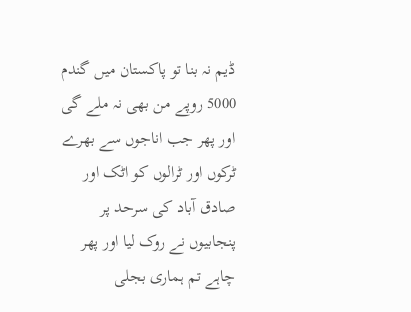ڈیم نہ بنا تو پاکستان میں گندم 5000 روپے من بھی نہ ملے گی اور پھر جب اناجوں سے بھرے ٹرکوں اور ٹرالوں کو اٹک اور صادق آباد کی سرحد پر پنجابیوں نے روک لیا اور پھر چاہے تم ہماری بجلی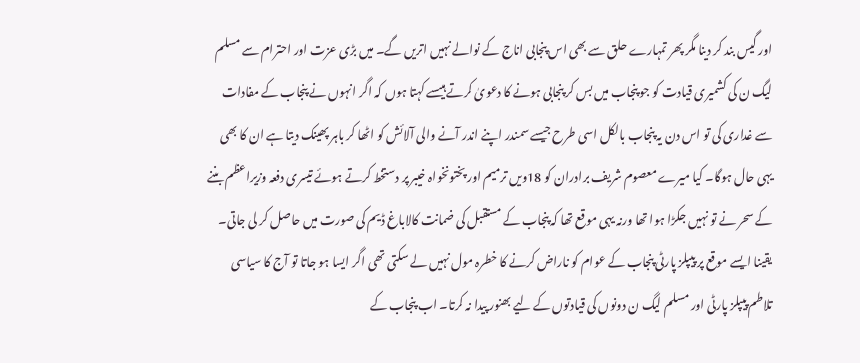اور گیس بند کر دینا مگر پھر تمہارے حلق سے بھی اس پنجابی اناج کے نوالے نہیں اتریں گے۔ میں بڑی عزت اور احترام سے مسلم لیگ ن کی کشمیری قیادت کو جو پنجاب میں بس کر پنجابی ہونے کا دعویٰ کرتے ہیںسے کہتا ہوں کہ اگر انہوں نے پنجاب کے مفادات سے غداری کی تو اس دن یہ پنجاب بالکل اسی طرح جیسے سمندر اپنے اندر آنے والی آلائش کو اٹھا کر باہر پھینک دیتا ہے ان کا بھی یہی حال ہوگا۔ کیا میرے معصوم شریف برادران کو 18ویں ترمیم اور پختونخواہ خیبر پر دستخط کرتے ہوئے تیسری دفعہ وزیراعظم بننے کے سحر نے تو نہیں جکڑا ہوا تھا ورنہ یہی موقع تھا کہ پنجاب کے مستقبل کی ضمانت کالاباغ ڈیم کی صورت میں حاصل کر لی جاتی۔ یقینا ایسے موقع پر پیپلز پارٹی پنجاب کے عوام کو ناراض کرنے کا خطرہ مول نہیں لے سکتی تھی اگر ایسا ہو جاتا تو آج کا سیاسی تلاطم پیپلز پارٹی اور مسلم لیگ ن دونوں کی قیادتوں کے لیے بھنور پیدا نہ کرتا۔ اب پنجاب کے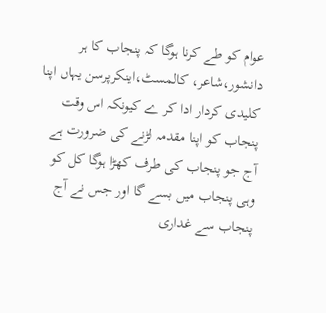عوام کو طے کرنا ہوگا کہ پنجاب کا ہر دانشور،شاعر، کالمسٹ،اینکرپرسن یہاں اپنا کلیدی کردار ادا کر ے کیونکہ اس وقت پنجاب کو اپنا مقدمہ لڑنے کی ضرورت ہے آج جو پنجاب کی طرف کھڑا ہوگا کل کو وہی پنجاب میں بسے گا اور جس نے آج پنجاب سے غداری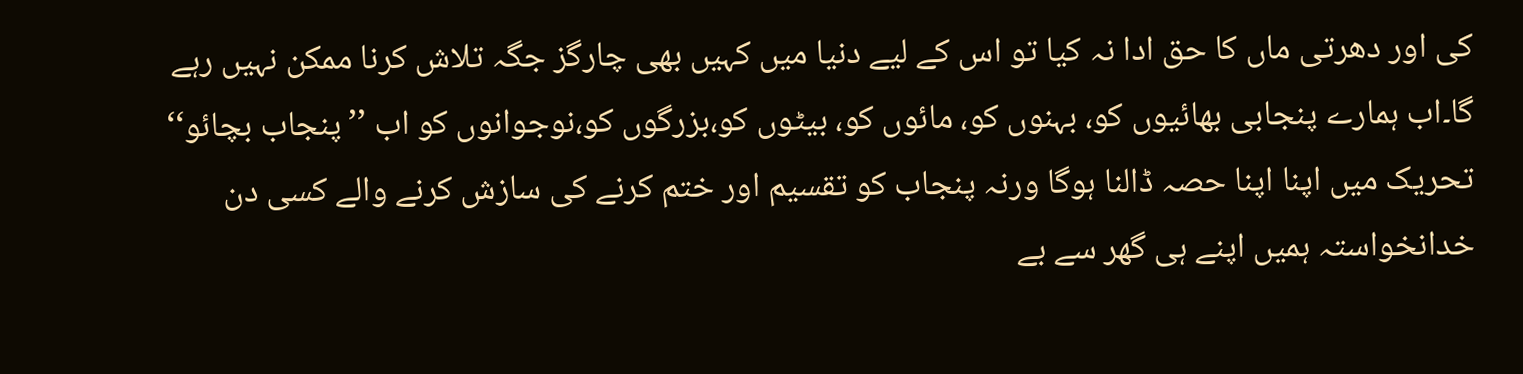کی اور دھرتی ماں کا حق ادا نہ کیا تو اس کے لیے دنیا میں کہیں بھی چارگز جگہ تلاش کرنا ممکن نہیں رہے گا۔اب ہمارے پنجابی بھائیوں کو، بہنوں کو، مائوں کو، بیٹوں کو،بزرگوں کو،نوجوانوں کو اب ’’پنجاب بچائو‘‘ تحریک میں اپنا اپنا حصہ ڈالنا ہوگا ورنہ پنجاب کو تقسیم اور ختم کرنے کی سازش کرنے والے کسی دن خدانخواستہ ہمیں اپنے ہی گھر سے بے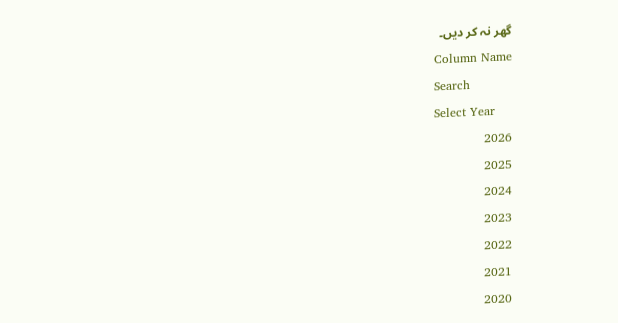گھر نہ کر دیں۔
Column Name
Search
Select Year
2026
2025
2024
2023
2022
2021
2020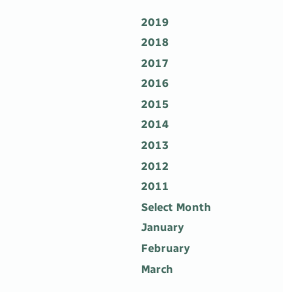2019
2018
2017
2016
2015
2014
2013
2012
2011
Select Month
January
February
March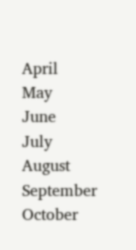April
May
June
July
August
September
October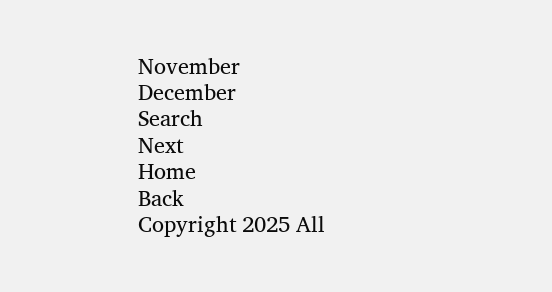November
December
Search
Next
Home
Back
Copyright 2025 All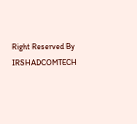Right Reserved By IRSHADCOMTECH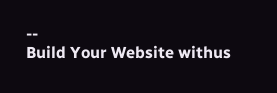--
Build Your Website withus